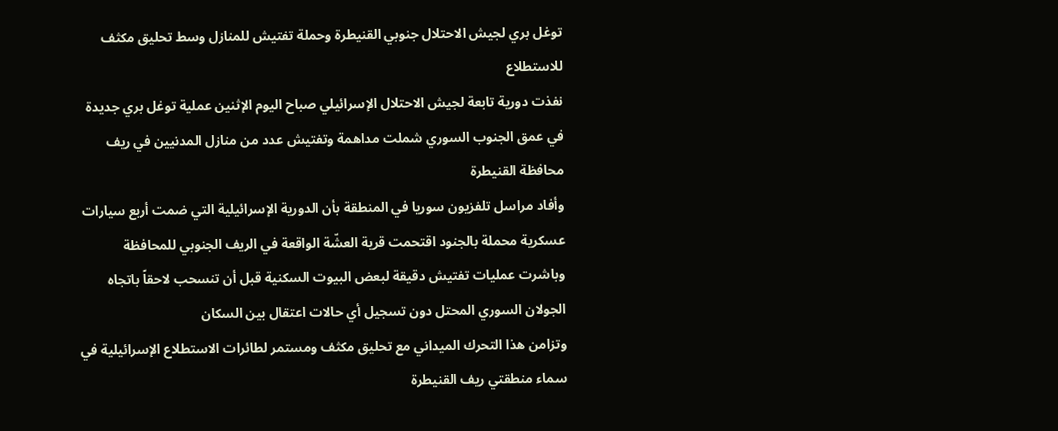توغل بري لجيش الاحتلال جنوبي القنيطرة وحملة تفتيش للمنازل وسط تحليق مكثف للاستطلاع
نفذت دورية تابعة لجيش الاحتلال الإسرائيلي صباح اليوم الإثنين عملية توغل بري جديدة في عمق الجنوب السوري شملت مداهمة وتفتيش عدد من منازل المدنيين في ريف محافظة القنيطرة
وأفاد مراسل تلفزيون سوريا في المنطقة بأن الدورية الإسرائيلية التي ضمت أربع سيارات عسكرية محملة بالجنود اقتحمت قرية العشّة الواقعة في الريف الجنوبي للمحافظة
وباشرت عمليات تفتيش دقيقة لبعض البيوت السكنية قبل أن تنسحب لاحقاً باتجاه الجولان السوري المحتل دون تسجيل أي حالات اعتقال بين السكان
وتزامن هذا التحرك الميداني مع تحليق مكثف ومستمر لطائرات الاستطلاع الإسرائيلية في سماء منطقتي ريف القنيطرة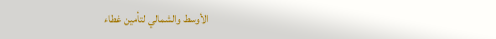الأوسط والشمالي لتأمين غطاء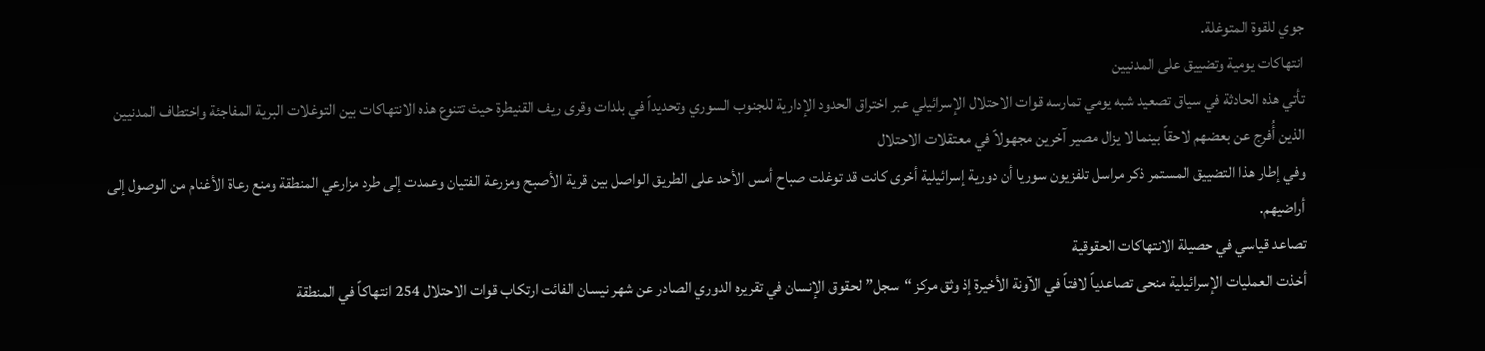جوي للقوة المتوغلة.
انتهاكات يومية وتضييق على المدنيين
تأتي هذه الحادثة في سياق تصعيد شبه يومي تمارسه قوات الاحتلال الإسرائيلي عبر اختراق الحدود الإدارية للجنوب السوري وتحديداً في بلدات وقرى ريف القنيطرة حيث تتنوع هذه الانتهاكات بين التوغلات البرية المفاجئة واختطاف المدنيين الذين أُفرج عن بعضهم لاحقاً بينما لا يزال مصير آخرين مجهولاً في معتقلات الاحتلال
وفي إطار هذا التضييق المستمر ذكر مراسل تلفزيون سوريا أن دورية إسرائيلية أخرى كانت قد توغلت صباح أمس الأحد على الطريق الواصل بين قرية الأصبح ومزرعة الفتيان وعمدت إلى طرد مزارعي المنطقة ومنع رعاة الأغنام من الوصول إلى أراضيهم.
تصاعد قياسي في حصيلة الانتهاكات الحقوقية
أخذت العمليات الإسرائيلية منحى تصاعدياً لافتاً في الآونة الأخيرة إذ وثق مركز “سجل” لحقوق الإنسان في تقريره الدوري الصادر عن شهر نيسان الفائت ارتكاب قوات الاحتلال 254 انتهاكاً في المنطقة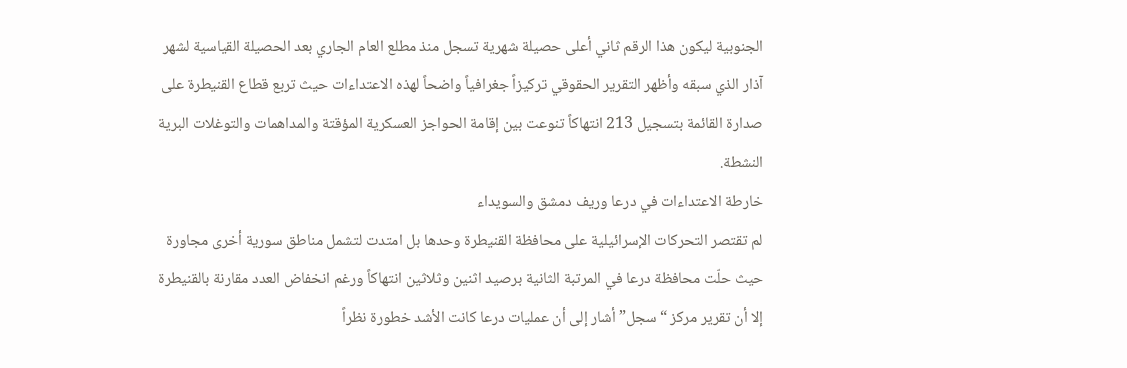الجنوبية ليكون هذا الرقم ثاني أعلى حصيلة شهرية تسجل منذ مطلع العام الجاري بعد الحصيلة القياسية لشهر آذار الذي سبقه وأظهر التقرير الحقوقي تركيزاً جغرافياً واضحاً لهذه الاعتداءات حيث تربع قطاع القنيطرة على صدارة القائمة بتسجيل 213 انتهاكاً تنوعت بين إقامة الحواجز العسكرية المؤقتة والمداهمات والتوغلات البرية النشطة.
خارطة الاعتداءات في درعا وريف دمشق والسويداء
لم تقتصر التحركات الإسرائيلية على محافظة القنيطرة وحدها بل امتدت لتشمل مناطق سورية أخرى مجاورة حيث حلّت محافظة درعا في المرتبة الثانية برصيد اثنين وثلاثين انتهاكاً ورغم انخفاض العدد مقارنة بالقنيطرة إلا أن تقرير مركز “سجل” أشار إلى أن عمليات درعا كانت الأشد خطورة نظراً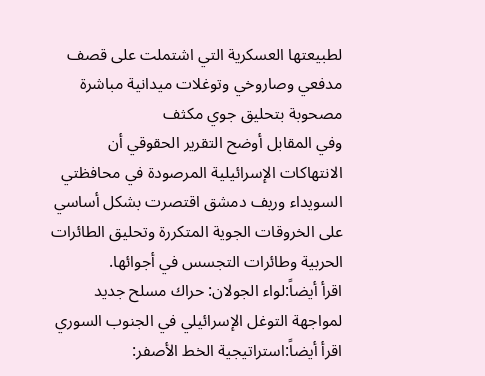لطبيعتها العسكرية التي اشتملت على قصف مدفعي وصاروخي وتوغلات ميدانية مباشرة مصحوبة بتحليق جوي مكثف
وفي المقابل أوضح التقرير الحقوقي أن الانتهاكات الإسرائيلية المرصودة في محافظتي السويداء وريف دمشق اقتصرت بشكل أساسي على الخروقات الجوية المتكررة وتحليق الطائرات الحربية وطائرات التجسس في أجوائها.
اقرأ أيضاً:لواء الجولان: حراك مسلح جديد لمواجهة التوغل الإسرائيلي في الجنوب السوري
اقرأ أيضاً:استراتيجية الخط الأصفر: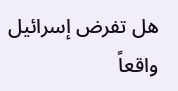هل تفرض إسرائيل واقعاً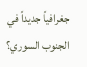جغرافياً جديداً في الجنوب السوري؟